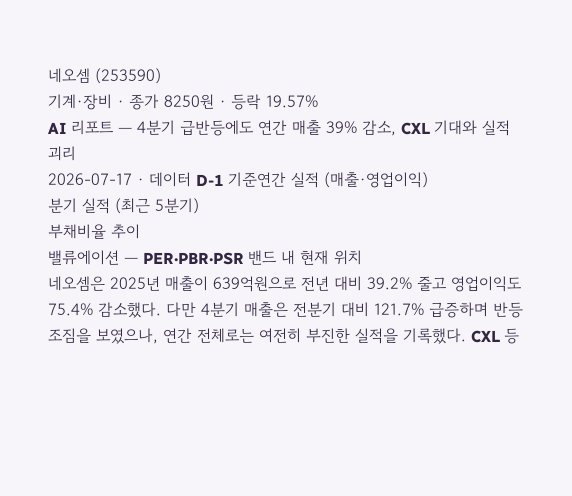네오셈 (253590)
기계·장비 · 종가 8250원 · 등락 19.57%
AI 리포트 — 4분기 급반등에도 연간 매출 39% 감소, CXL 기대와 실적 괴리
2026-07-17 · 데이터 D-1 기준연간 실적 (매출·영업이익)
분기 실적 (최근 5분기)
부채비율 추이
밸류에이션 — PER·PBR·PSR 밴드 내 현재 위치
네오셈은 2025년 매출이 639억원으로 전년 대비 39.2% 줄고 영업이익도 75.4% 감소했다. 다만 4분기 매출은 전분기 대비 121.7% 급증하며 반등 조짐을 보였으나, 연간 전체로는 여전히 부진한 실적을 기록했다. CXL 등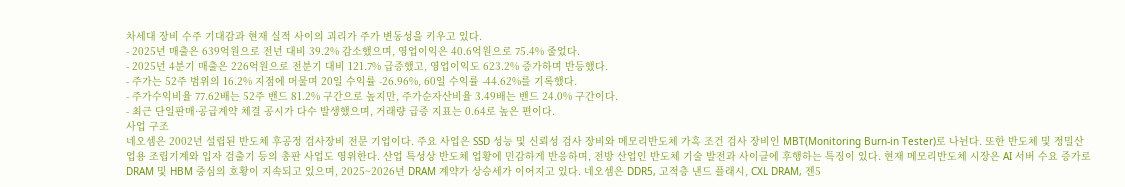차세대 장비 수주 기대감과 현재 실적 사이의 괴리가 주가 변동성을 키우고 있다.
- 2025년 매출은 639억원으로 전년 대비 39.2% 감소했으며, 영업이익은 40.6억원으로 75.4% 줄었다.
- 2025년 4분기 매출은 226억원으로 전분기 대비 121.7% 급증했고, 영업이익도 623.2% 증가하며 반등했다.
- 주가는 52주 범위의 16.2% 지점에 머물며 20일 수익률 -26.96%, 60일 수익률 -44.62%를 기록했다.
- 주가수익비율 77.62배는 52주 밴드 81.2% 구간으로 높지만, 주가순자산비율 3.49배는 밴드 24.0% 구간이다.
- 최근 단일판매·공급계약 체결 공시가 다수 발생했으며, 거래량 급증 지표는 0.64로 높은 편이다.
사업 구조
네오셈은 2002년 설립된 반도체 후공정 검사장비 전문 기업이다. 주요 사업은 SSD 성능 및 신뢰성 검사 장비와 메모리반도체 가혹 조건 검사 장비인 MBT(Monitoring Burn-in Tester)로 나뉜다. 또한 반도체 및 정밀산업용 조립기계와 입자 검출기 등의 총판 사업도 영위한다. 산업 특성상 반도체 업황에 민감하게 반응하며, 전방 산업인 반도체 기술 발전과 사이클에 후행하는 특징이 있다. 현재 메모리반도체 시장은 AI 서버 수요 증가로 DRAM 및 HBM 중심의 호황이 지속되고 있으며, 2025~2026년 DRAM 계약가 상승세가 이어지고 있다. 네오셈은 DDR5, 고적층 낸드 플래시, CXL DRAM, 젠5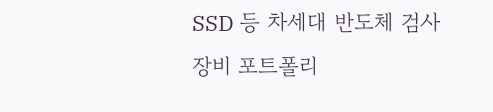SSD 등 차세대 반도체 검사 장비 포트폴리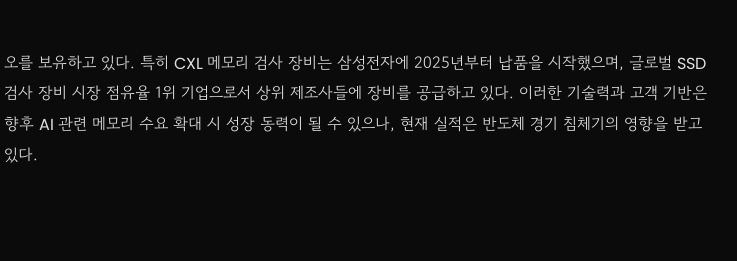오를 보유하고 있다. 특히 CXL 메모리 검사 장비는 삼성전자에 2025년부터 납품을 시작했으며, 글로벌 SSD 검사 장비 시장 점유율 1위 기업으로서 상위 제조사들에 장비를 공급하고 있다. 이러한 기술력과 고객 기반은 향후 AI 관련 메모리 수요 확대 시 성장 동력이 될 수 있으나, 현재 실적은 반도체 경기 침체기의 영향을 받고 있다.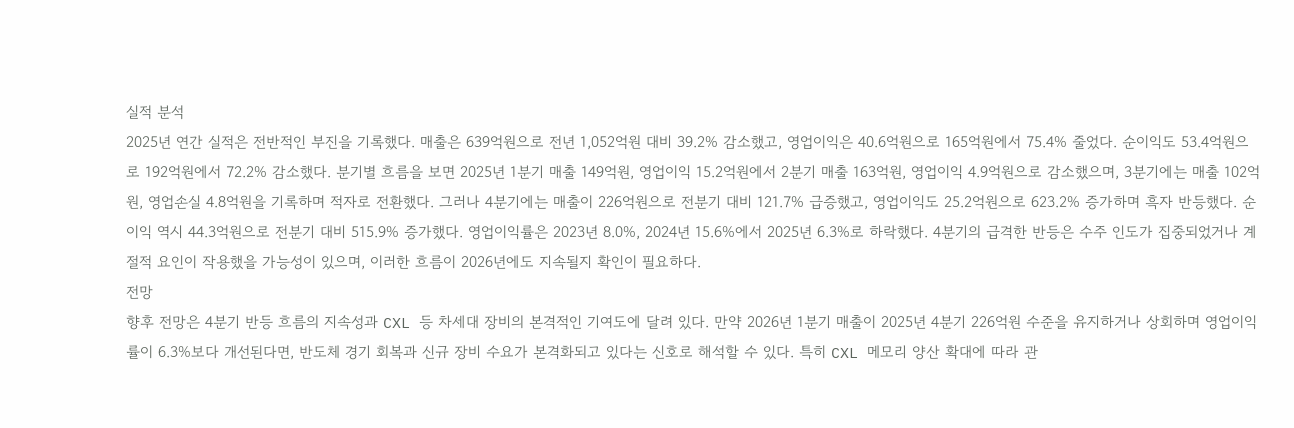실적 분석
2025년 연간 실적은 전반적인 부진을 기록했다. 매출은 639억원으로 전년 1,052억원 대비 39.2% 감소했고, 영업이익은 40.6억원으로 165억원에서 75.4% 줄었다. 순이익도 53.4억원으로 192억원에서 72.2% 감소했다. 분기별 흐름을 보면 2025년 1분기 매출 149억원, 영업이익 15.2억원에서 2분기 매출 163억원, 영업이익 4.9억원으로 감소했으며, 3분기에는 매출 102억원, 영업손실 4.8억원을 기록하며 적자로 전환했다. 그러나 4분기에는 매출이 226억원으로 전분기 대비 121.7% 급증했고, 영업이익도 25.2억원으로 623.2% 증가하며 흑자 반등했다. 순이익 역시 44.3억원으로 전분기 대비 515.9% 증가했다. 영업이익률은 2023년 8.0%, 2024년 15.6%에서 2025년 6.3%로 하락했다. 4분기의 급격한 반등은 수주 인도가 집중되었거나 계절적 요인이 작용했을 가능성이 있으며, 이러한 흐름이 2026년에도 지속될지 확인이 필요하다.
전망
향후 전망은 4분기 반등 흐름의 지속성과 CXL 등 차세대 장비의 본격적인 기여도에 달려 있다. 만약 2026년 1분기 매출이 2025년 4분기 226억원 수준을 유지하거나 상회하며 영업이익률이 6.3%보다 개선된다면, 반도체 경기 회복과 신규 장비 수요가 본격화되고 있다는 신호로 해석할 수 있다. 특히 CXL 메모리 양산 확대에 따라 관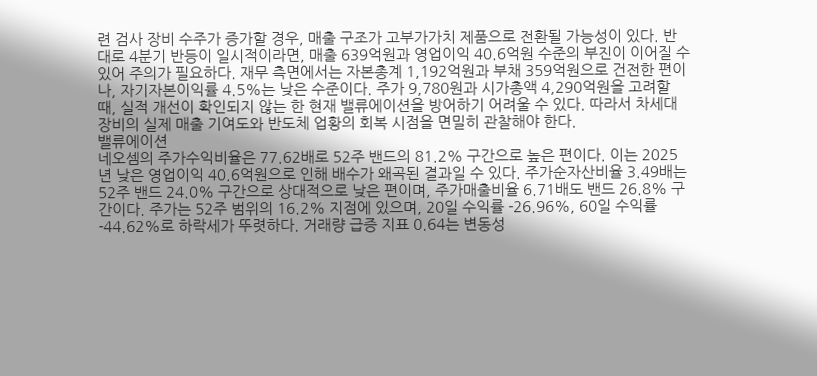련 검사 장비 수주가 증가할 경우, 매출 구조가 고부가가치 제품으로 전환될 가능성이 있다. 반대로 4분기 반등이 일시적이라면, 매출 639억원과 영업이익 40.6억원 수준의 부진이 이어질 수 있어 주의가 필요하다. 재무 측면에서는 자본총계 1,192억원과 부채 359억원으로 건전한 편이나, 자기자본이익률 4.5%는 낮은 수준이다. 주가 9,780원과 시가총액 4,290억원을 고려할 때, 실적 개선이 확인되지 않는 한 현재 밸류에이션을 방어하기 어려울 수 있다. 따라서 차세대 장비의 실제 매출 기여도와 반도체 업황의 회복 시점을 면밀히 관찰해야 한다.
밸류에이션
네오셈의 주가수익비율은 77.62배로 52주 밴드의 81.2% 구간으로 높은 편이다. 이는 2025년 낮은 영업이익 40.6억원으로 인해 배수가 왜곡된 결과일 수 있다. 주가순자산비율 3.49배는 52주 밴드 24.0% 구간으로 상대적으로 낮은 편이며, 주가매출비율 6.71배도 밴드 26.8% 구간이다. 주가는 52주 범위의 16.2% 지점에 있으며, 20일 수익률 -26.96%, 60일 수익률 -44.62%로 하락세가 뚜렷하다. 거래량 급증 지표 0.64는 변동성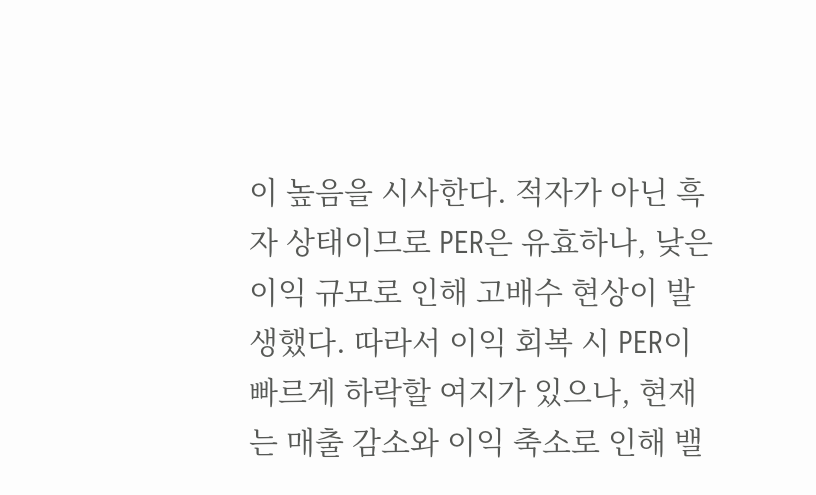이 높음을 시사한다. 적자가 아닌 흑자 상태이므로 PER은 유효하나, 낮은 이익 규모로 인해 고배수 현상이 발생했다. 따라서 이익 회복 시 PER이 빠르게 하락할 여지가 있으나, 현재는 매출 감소와 이익 축소로 인해 밸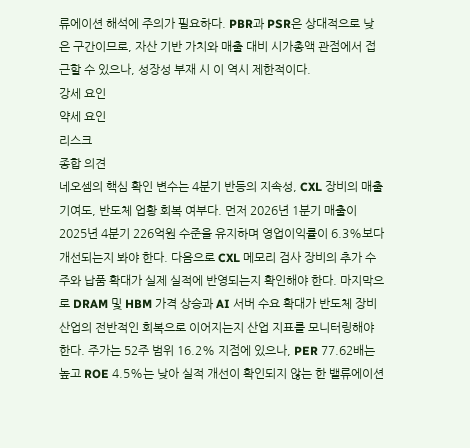류에이션 해석에 주의가 필요하다. PBR과 PSR은 상대적으로 낮은 구간이므로, 자산 기반 가치와 매출 대비 시가총액 관점에서 접근할 수 있으나, 성장성 부재 시 이 역시 제한적이다.
강세 요인
약세 요인
리스크
종합 의견
네오셈의 핵심 확인 변수는 4분기 반등의 지속성, CXL 장비의 매출 기여도, 반도체 업황 회복 여부다. 먼저 2026년 1분기 매출이 2025년 4분기 226억원 수준을 유지하며 영업이익률이 6.3%보다 개선되는지 봐야 한다. 다음으로 CXL 메모리 검사 장비의 추가 수주와 납품 확대가 실제 실적에 반영되는지 확인해야 한다. 마지막으로 DRAM 및 HBM 가격 상승과 AI 서버 수요 확대가 반도체 장비 산업의 전반적인 회복으로 이어지는지 산업 지표를 모니터링해야 한다. 주가는 52주 범위 16.2% 지점에 있으나, PER 77.62배는 높고 ROE 4.5%는 낮아 실적 개선이 확인되지 않는 한 밸류에이션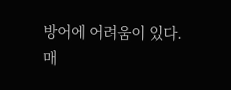방어에 어려움이 있다. 매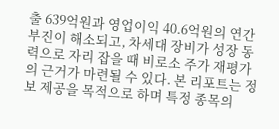출 639억원과 영업이익 40.6억원의 연간 부진이 해소되고, 차세대 장비가 성장 동력으로 자리 잡을 때 비로소 주가 재평가의 근거가 마련될 수 있다. 본 리포트는 정보 제공을 목적으로 하며 특정 종목의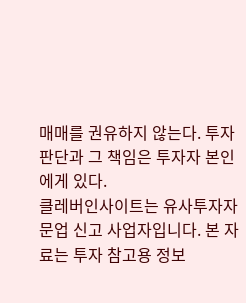매매를 권유하지 않는다. 투자 판단과 그 책임은 투자자 본인에게 있다.
클레버인사이트는 유사투자자문업 신고 사업자입니다. 본 자료는 투자 참고용 정보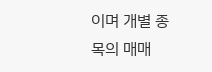이며 개별 종목의 매매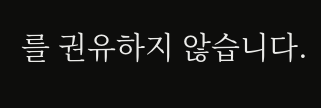를 권유하지 않습니다.